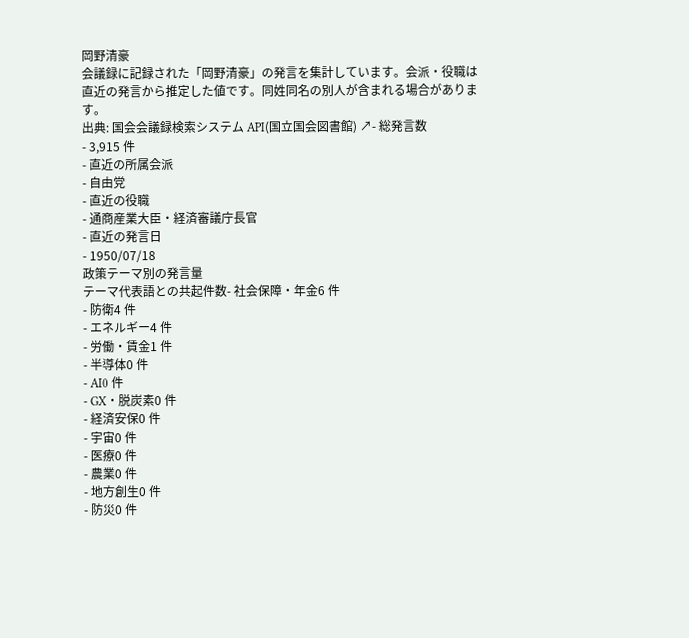岡野清豪
会議録に記録された「岡野清豪」の発言を集計しています。会派・役職は直近の発言から推定した値です。同姓同名の別人が含まれる場合があります。
出典: 国会会議録検索システム API(国立国会図書館) ↗- 総発言数
- 3,915 件
- 直近の所属会派
- 自由党
- 直近の役職
- 通商産業大臣・経済審議庁長官
- 直近の発言日
- 1950/07/18
政策テーマ別の発言量
テーマ代表語との共起件数- 社会保障・年金6 件
- 防衛4 件
- エネルギー4 件
- 労働・賃金1 件
- 半導体0 件
- AI0 件
- GX・脱炭素0 件
- 経済安保0 件
- 宇宙0 件
- 医療0 件
- 農業0 件
- 地方創生0 件
- 防災0 件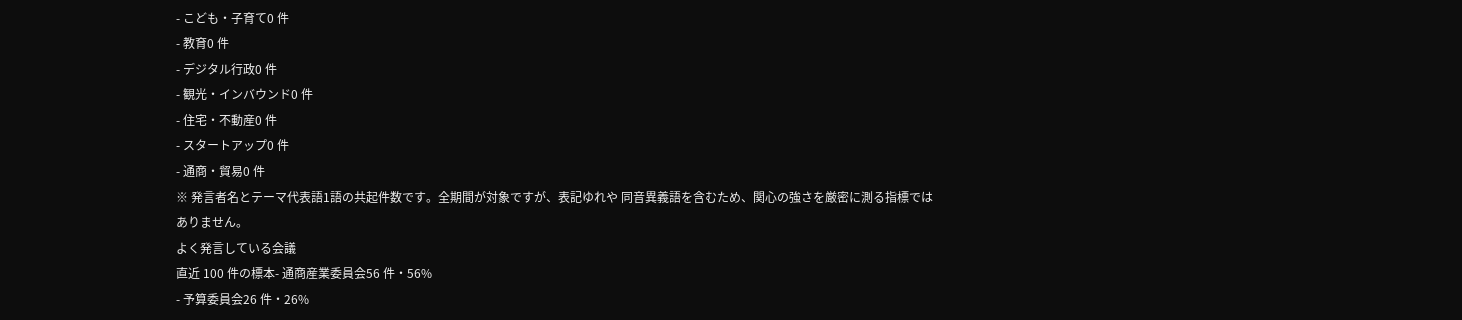- こども・子育て0 件
- 教育0 件
- デジタル行政0 件
- 観光・インバウンド0 件
- 住宅・不動産0 件
- スタートアップ0 件
- 通商・貿易0 件
※ 発言者名とテーマ代表語1語の共起件数です。全期間が対象ですが、表記ゆれや 同音異義語を含むため、関心の強さを厳密に測る指標ではありません。
よく発言している会議
直近 100 件の標本- 通商産業委員会56 件・56%
- 予算委員会26 件・26%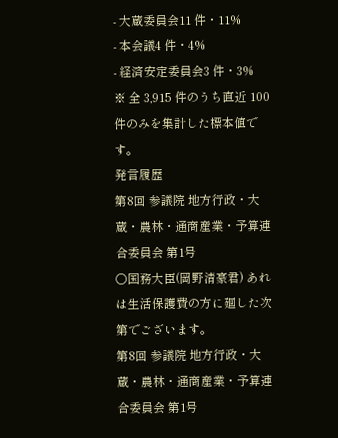- 大蔵委員会11 件・11%
- 本会議4 件・4%
- 経済安定委員会3 件・3%
※ 全 3,915 件のうち直近 100 件のみを集計した標本値です。
発言履歴
第8回 参議院 地方行政・大蔵・農林・通商産業・予算連合委員会 第1号
○国務大臣(岡野清豪君) あれは生活保護費の方に廻した次第でございます。
第8回 参議院 地方行政・大蔵・農林・通商産業・予算連合委員会 第1号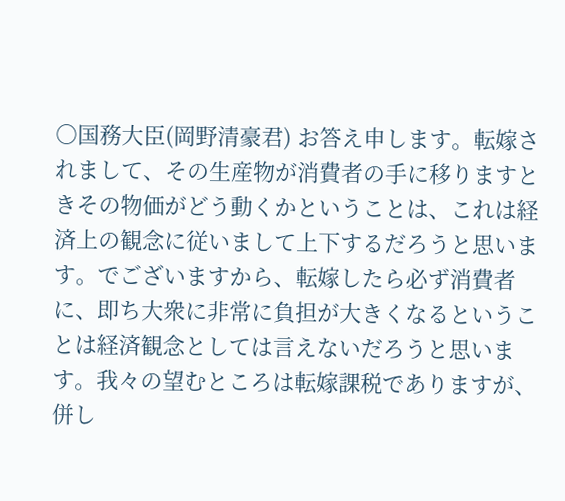○国務大臣(岡野清豪君) お答え申します。転嫁されまして、その生産物が消費者の手に移りますときその物価がどう動くかということは、これは経済上の観念に従いまして上下するだろうと思います。でございますから、転嫁したら必ず消費者に、即ち大衆に非常に負担が大きくなるということは経済観念としては言えないだろうと思います。我々の望むところは転嫁課税でありますが、併し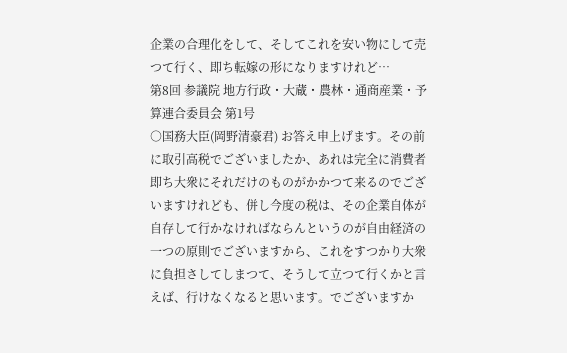企業の合理化をして、そしてこれを安い物にして売つて行く、即ち転嫁の形になりますけれど…
第8回 参議院 地方行政・大蔵・農林・通商産業・予算連合委員会 第1号
○国務大臣(岡野清豪君) お答え申上げます。その前に取引高税でございましたか、あれは完全に消費者即ち大衆にそれだけのものがかかつて来るのでございますけれども、併し今度の税は、その企業自体が自存して行かなければならんというのが自由経済の一つの原則でございますから、これをすつかり大衆に負担さしてしまつて、そうして立つて行くかと言えば、行けなくなると思います。でございますか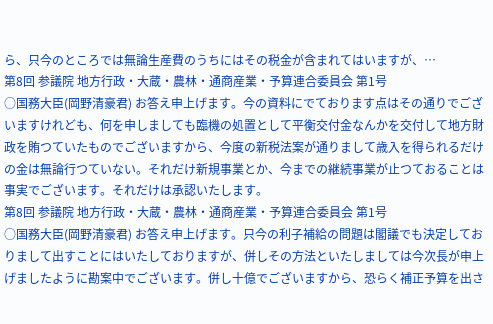ら、只今のところでは無論生産費のうちにはその税金が含まれてはいますが、…
第8回 参議院 地方行政・大蔵・農林・通商産業・予算連合委員会 第1号
○国務大臣(岡野清豪君) お答え申上げます。今の資料にでております点はその通りでございますけれども、何を申しましても臨機の処置として平衡交付金なんかを交付して地方財政を賄つていたものでございますから、今度の新税法案が通りまして歳入を得られるだけの金は無論行つていない。それだけ新規事業とか、今までの継続事業が止つておることは事実でございます。それだけは承認いたします。
第8回 参議院 地方行政・大蔵・農林・通商産業・予算連合委員会 第1号
○国務大臣(岡野清豪君) お答え申上げます。只今の利子補給の問題は閣議でも決定しておりまして出すことにはいたしておりますが、併しその方法といたしましては今次長が申上げましたように勘案中でございます。併し十億でございますから、恐らく補正予算を出さ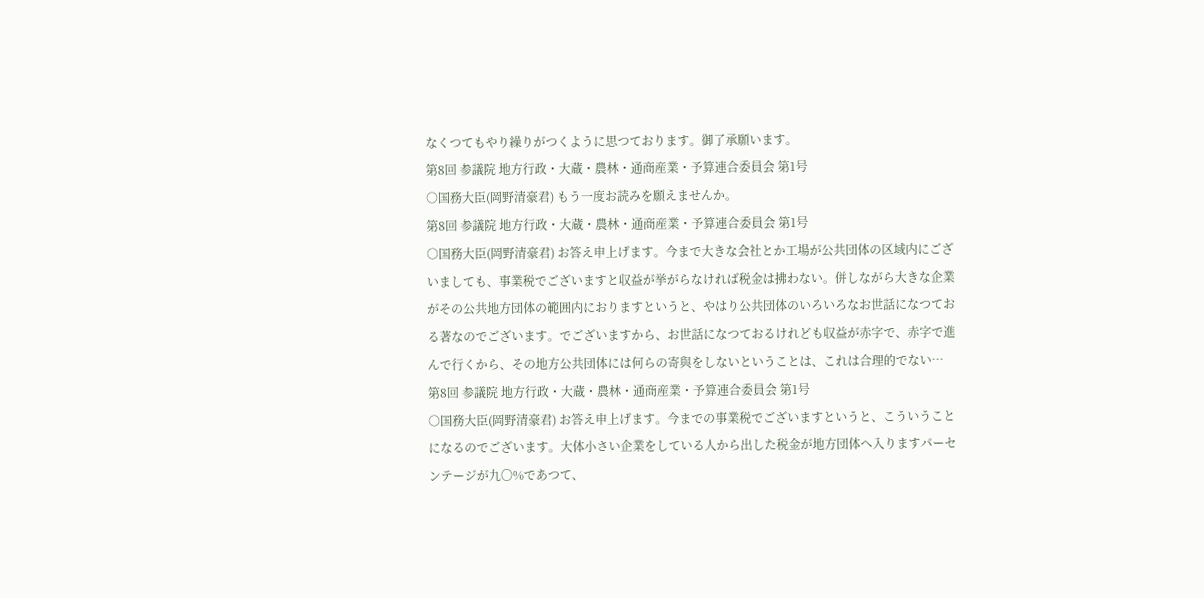なくつてもやり繰りがつくように思つております。御了承願います。
第8回 参議院 地方行政・大蔵・農林・通商産業・予算連合委員会 第1号
○国務大臣(岡野清豪君) もう一度お読みを願えませんか。
第8回 参議院 地方行政・大蔵・農林・通商産業・予算連合委員会 第1号
○国務大臣(岡野清豪君) お答え申上げます。今まで大きな会社とか工場が公共団体の区域内にございましても、事業税でございますと収益が挙がらなければ税金は拂わない。併しながら大きな企業がその公共地方団体の範囲内におりますというと、やはり公共団体のいろいろなお世話になつておる著なのでございます。でございますから、お世話になつておるけれども収益が赤字で、赤字で進んで行くから、その地方公共団体には何らの寄與をしないということは、これは合理的でない…
第8回 参議院 地方行政・大蔵・農林・通商産業・予算連合委員会 第1号
○国務大臣(岡野清豪君) お答え申上げます。今までの事業税でございますというと、こういうことになるのでございます。大体小さい企業をしている人から出した税金が地方団体へ入りますパーセンテージが九〇%であつて、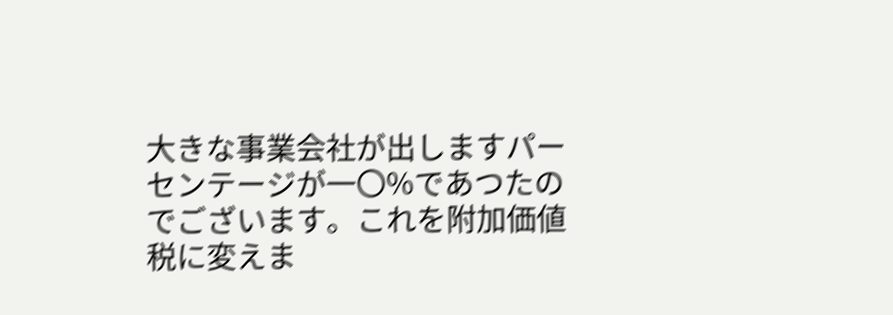大きな事業会社が出しますパーセンテージが一〇%であつたのでございます。これを附加価値税に変えま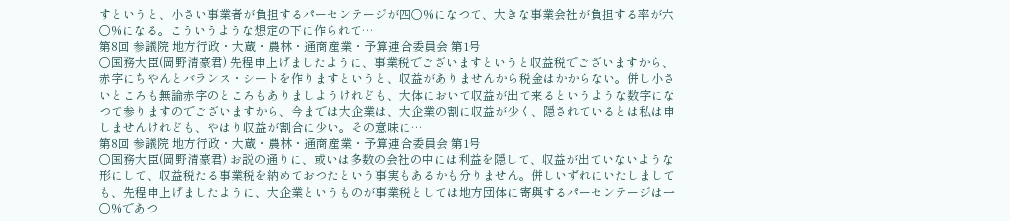すというと、小さい事業者が負担するパーセンテージが四〇%になつて、大きな事業会社が負担する率が六〇%になる。こういうような想定の下に作られて…
第8回 参議院 地方行政・大蔵・農林・通商産業・予算連合委員会 第1号
○国務大臣(岡野清豪君) 先程申上げましたように、事業税でございますというと収益税でございますから、赤字にちやんとバランス・シートを作りますというと、収益がありませんから税金はかからない。併し小さいところも無論赤字のところもありましようけれども、大体において収益が出て来るというような数字になつて参りますのでございますから、今までは大企業は、大企業の割に収益が少く、隠されているとは私は申しませんけれども、やはり収益が割合に少い。その意味に…
第8回 参議院 地方行政・大蔵・農林・通商産業・予算連合委員会 第1号
○国務大臣(岡野清豪君) お説の通りに、或いは多数の会社の中には利益を隠して、収益が出ていないような形にして、収益税たる事業税を納めておつたという事実もあるかも分りません。併しいずれにいたしましても、先程申上げましたように、大企業というものが事業税としては地方団体に寄與するパーセンテージは一〇%であつ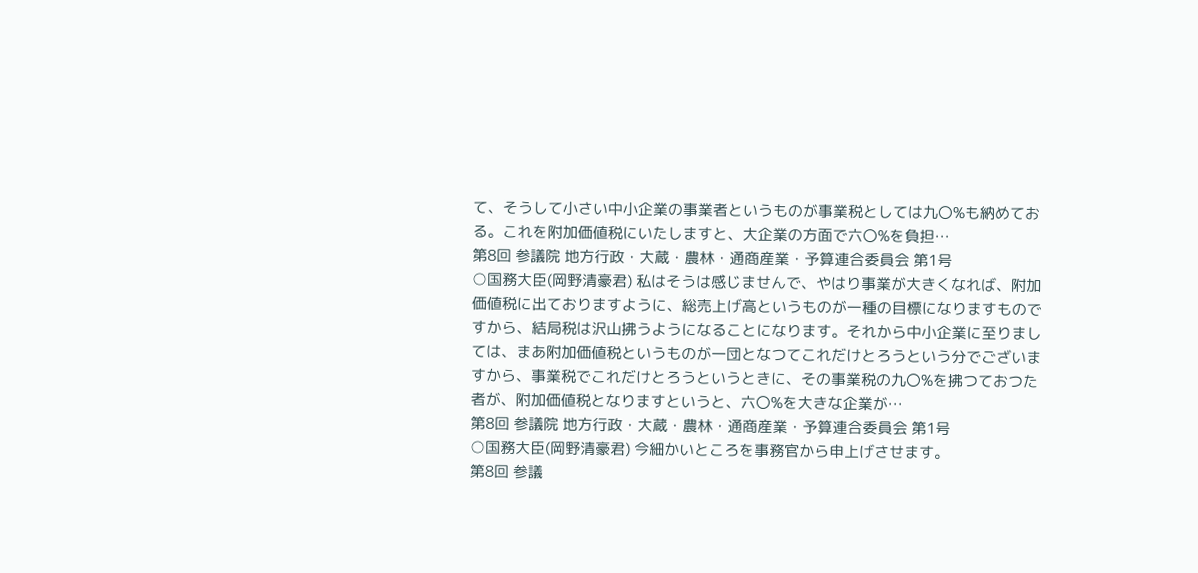て、そうして小さい中小企業の事業者というものが事業税としては九〇%も納めておる。これを附加価値税にいたしますと、大企業の方面で六〇%を負担…
第8回 参議院 地方行政・大蔵・農林・通商産業・予算連合委員会 第1号
○国務大臣(岡野清豪君) 私はそうは感じませんで、やはり事業が大きくなれば、附加価値税に出ておりますように、総売上げ高というものが一種の目標になりますものですから、結局税は沢山拂うようになることになります。それから中小企業に至りましては、まあ附加価値税というものが一団となつてこれだけとろうという分でございますから、事業税でこれだけとろうというときに、その事業税の九〇%を拂つておつた者が、附加価値税となりますというと、六〇%を大きな企業が…
第8回 参議院 地方行政・大蔵・農林・通商産業・予算連合委員会 第1号
○国務大臣(岡野清豪君) 今細かいところを事務官から申上げさせます。
第8回 参議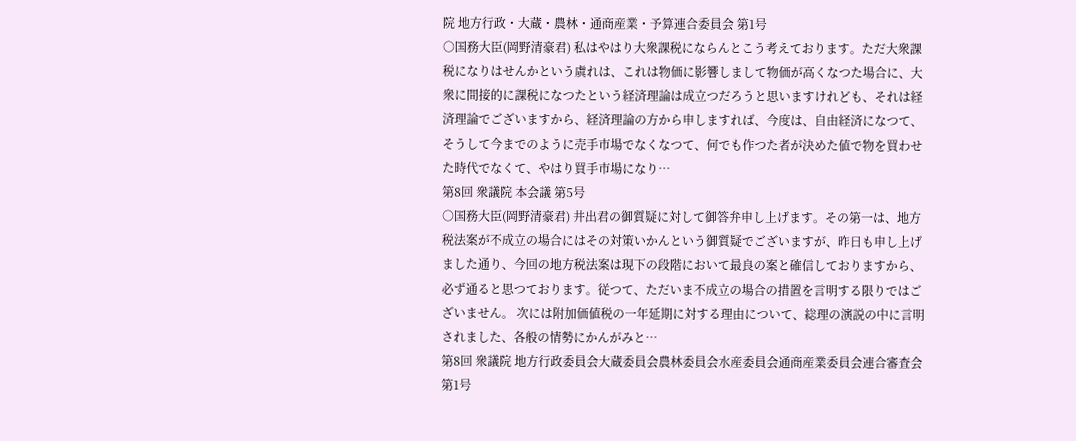院 地方行政・大蔵・農林・通商産業・予算連合委員会 第1号
○国務大臣(岡野清豪君) 私はやはり大衆課税にならんとこう考えております。ただ大衆課税になりはせんかという虞れは、これは物価に影響しまして物価が高くなつた場合に、大衆に間接的に課税になつたという経済理論は成立つだろうと思いますけれども、それは経済理論でございますから、経済理論の方から申しますれば、今度は、自由経済になつて、そうして今までのように売手市場でなくなつて、何でも作つた者が決めた値で物を買わせた時代でなくて、やはり買手市場になり…
第8回 衆議院 本会議 第5号
○国務大臣(岡野清豪君) 井出君の御質疑に対して御答弁申し上げます。その第一は、地方税法案が不成立の場合にはその対策いかんという御質疑でございますが、昨日も申し上げました通り、今回の地方税法案は現下の段階において最良の案と確信しておりますから、必ず通ると思つております。従つて、ただいま不成立の場合の措置を言明する限りではございません。 次には附加価値税の一年延期に対する理由について、総理の演説の中に言明されました、各般の情勢にかんがみと…
第8回 衆議院 地方行政委員会大蔵委員会農林委員会水産委員会通商産業委員会連合審査会 第1号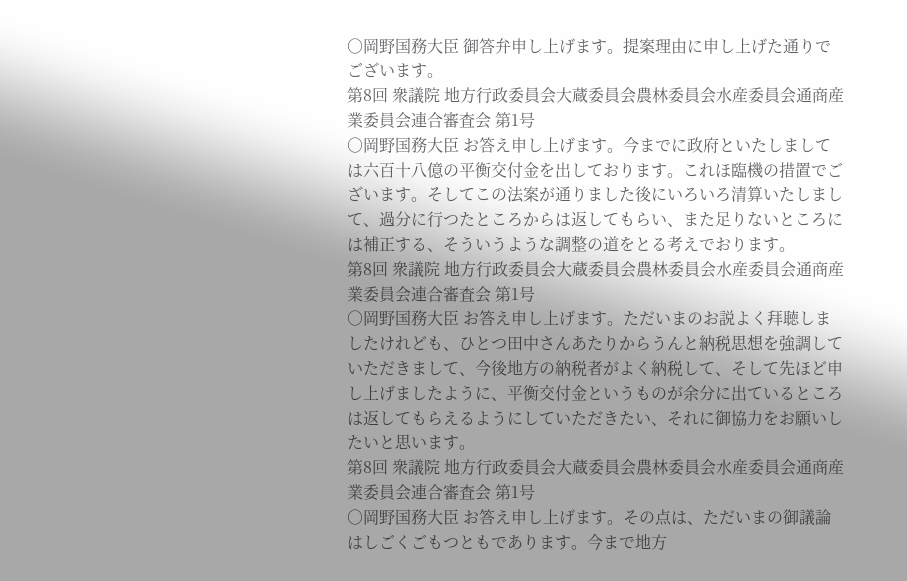○岡野国務大臣 御答弁申し上げます。提案理由に申し上げた通りでございます。
第8回 衆議院 地方行政委員会大蔵委員会農林委員会水産委員会通商産業委員会連合審査会 第1号
○岡野国務大臣 お答え申し上げます。今までに政府といたしましては六百十八億の平衡交付金を出しております。これほ臨機の措置でございます。そしてこの法案が通りました後にいろいろ清算いたしまして、過分に行つたところからは返してもらい、また足りないところには補正する、そういうような調整の道をとる考えでおります。
第8回 衆議院 地方行政委員会大蔵委員会農林委員会水産委員会通商産業委員会連合審査会 第1号
○岡野国務大臣 お答え申し上げます。ただいまのお説よく拜聴しましたけれども、ひとつ田中さんあたりからうんと納税思想を強調していただきまして、今後地方の納税者がよく納税して、そして先ほど申し上げましたように、平衡交付金というものが余分に出ているところは返してもらえるようにしていただきたい、それに御協力をお願いしたいと思います。
第8回 衆議院 地方行政委員会大蔵委員会農林委員会水産委員会通商産業委員会連合審査会 第1号
○岡野国務大臣 お答え申し上げます。その点は、ただいまの御議論はしごくごもつともであります。今まで地方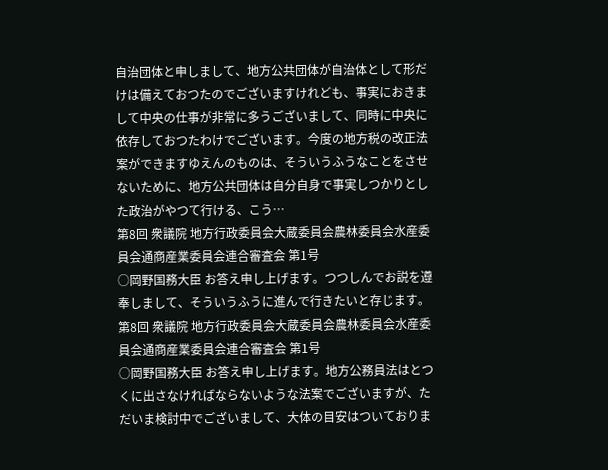自治団体と申しまして、地方公共団体が自治体として形だけは備えておつたのでございますけれども、事実におきまして中央の仕事が非常に多うございまして、同時に中央に依存しておつたわけでございます。今度の地方税の改正法案ができますゆえんのものは、そういうふうなことをさせないために、地方公共団体は自分自身で事実しつかりとした政治がやつて行ける、こう…
第8回 衆議院 地方行政委員会大蔵委員会農林委員会水産委員会通商産業委員会連合審査会 第1号
○岡野国務大臣 お答え申し上げます。つつしんでお説を遵奉しまして、そういうふうに進んで行きたいと存じます。
第8回 衆議院 地方行政委員会大蔵委員会農林委員会水産委員会通商産業委員会連合審査会 第1号
○岡野国務大臣 お答え申し上げます。地方公務員法はとつくに出さなければならないような法案でございますが、ただいま検討中でございまして、大体の目安はついておりま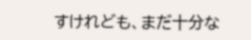すけれども、まだ十分な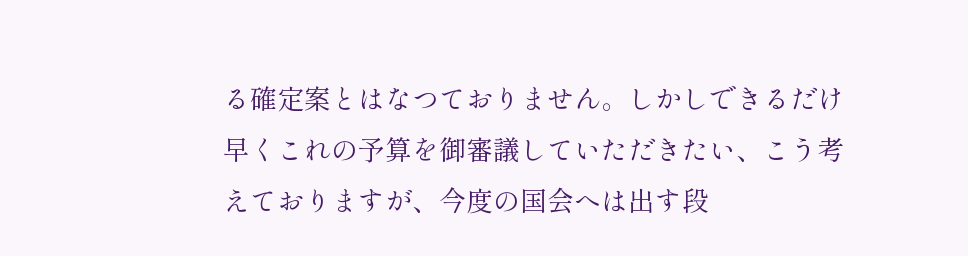る確定案とはなつておりません。しかしできるだけ早くこれの予算を御審議していただきたい、こう考えておりますが、今度の国会へは出す段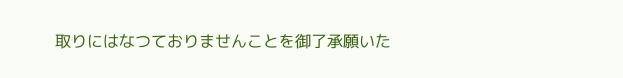取りにはなつておりませんことを御了承願いた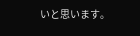いと思います。